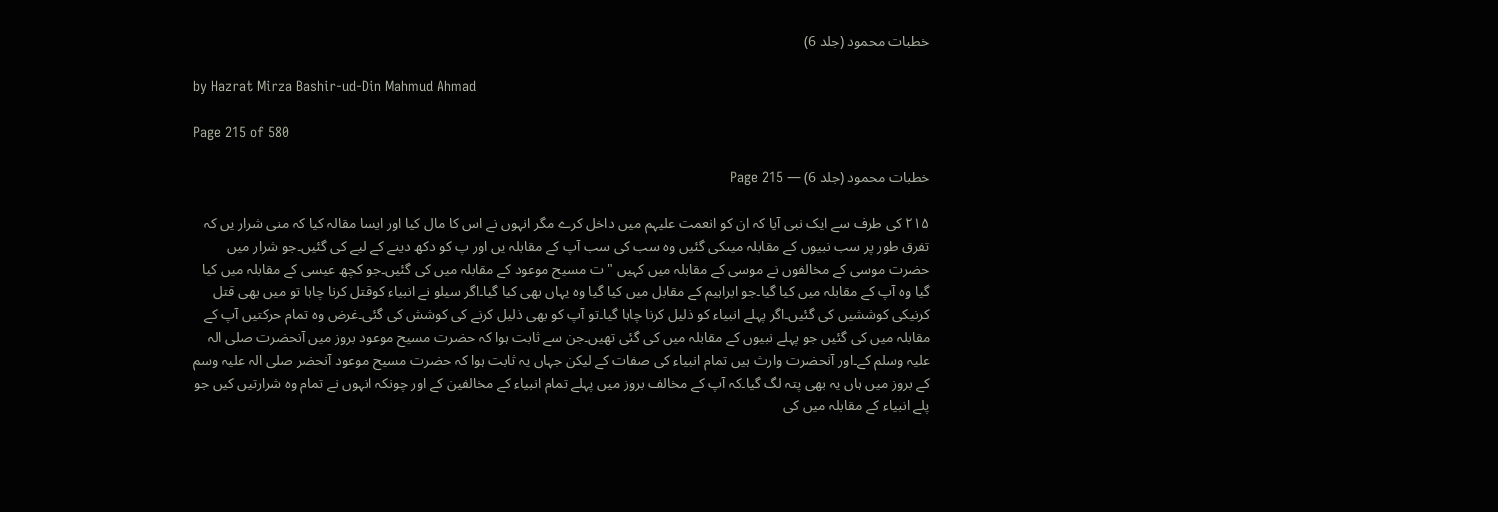خطبات محمود (جلد 6)

by Hazrat Mirza Bashir-ud-Din Mahmud Ahmad

Page 215 of 580

خطبات محمود (جلد 6) — Page 215

۲۱۵ کی طرف سے ایک نبی آیا کہ ان کو انعمت علیہم میں داخل کرے مگر انہوں نے اس کا مال کیا اور ایسا مقالہ کیا کہ منی شرار یں کہ تفرق طور پر سب نبیوں کے مقابلہ میںکی گئیں وہ سب کی سب آپ کے مقابلہ یں اور پ کو دکھ دینے کے لیے کی گئیں۔جو شرار میں حضرت موسی کے مخالفوں نے موسی کے مقابلہ میں کہیں " ت مسیح موعود کے مقابلہ میں کی گئیں۔جو کچھ عیسی کے مقابلہ میں کیا گیا وہ آپ کے مقابلہ میں کیا گیا۔جو ابراہیم کے مقابل میں کیا گیا وہ یہاں بھی کیا گیا۔اگر سیلو نے انبیاء کوقتل کرنا چاہا تو میں بھی قتل کرنیکی کوششیں کی گئیں۔اگر پہلے انبیاء کو ذلیل کرنا چاہا گیا۔تو آپ کو بھی ذلیل کرنے کی کوشش کی گئی۔غرض وہ تمام حرکتیں آپ کے مقابلہ میں کی گئیں جو پہلے نبیوں کے مقابلہ میں کی گئی تھیں۔جن سے ثابت ہوا کہ حضرت مسیح موعود بروز میں آنحضرت صلی الہ علیہ وسلم کے۔اور آنحضرت وارث ہیں تمام انبیاء کی صفات کے لیکن جہاں یہ ثابت ہوا کہ حضرت مسیح موعود آنحضر صلی الہ علیہ وسم کے بروز میں ہاں یہ بھی پتہ لگ گیا۔کہ آپ کے مخالف بروز میں پہلے تمام انبیاء کے مخالفین کے اور چونکہ انہوں نے تمام وہ شرارتیں کیں جو پلے انبیاء کے مقابلہ میں کی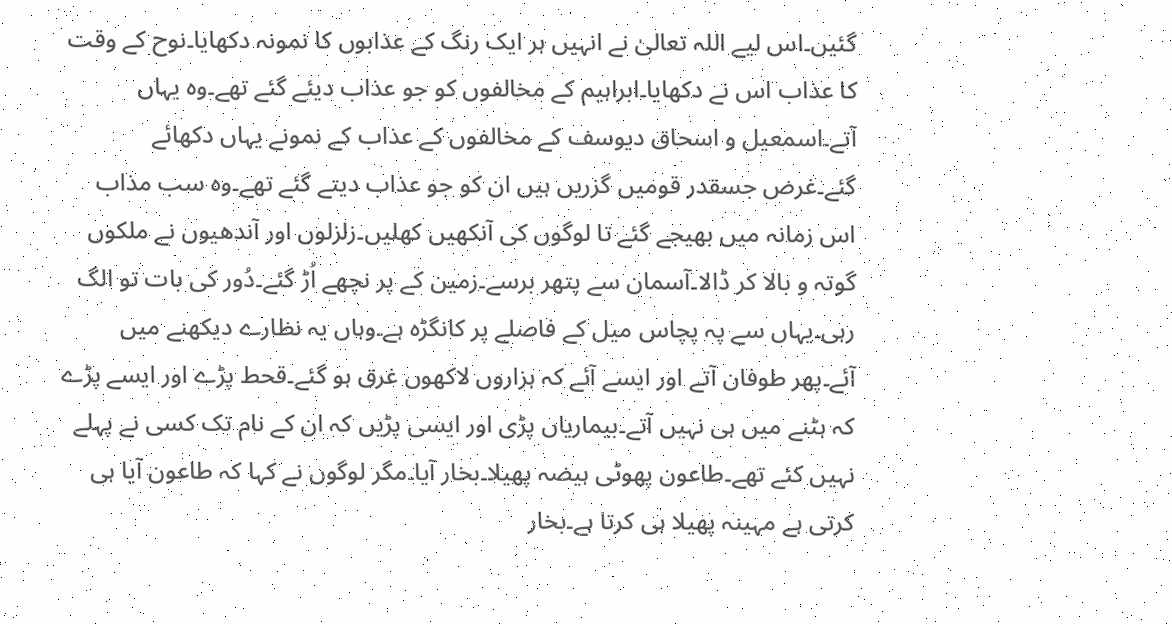گئیں۔اس لیے اللہ تعالیٰ نے انہیں ہر ایک رنگ کے عذابوں کا نمونہ دکھایا۔نوح کے وقت کا عذاب اس نے دکھایا۔ابراہیم کے مخالفوں کو جو عذاب دیئے گئے تھے۔وہ یہاں آتے۔اسمعیل و اسحاق دیوسف کے مخالفوں کے عذاب کے نمونے یہاں دکھائے گئے۔غرض جسقدر قومیں گزریں ہیں ان کو جو عذاب دیتے گئے تھے۔وہ سب مذاب اس زمانہ میں بھیجے گئے تا لوگوں کی آنکھیں کھلیں۔زلزلوں اور آندھیوں نے ملکوں گوتہ و بالا کر ڈالا۔آسمان سے پتھر برسے۔زمین کے پر نچھے اُڑ گئے۔دُور کی بات تو الگ رہی۔یہاں سے پہ پچاس میل کے فاصلے پر کانگڑہ ہے۔وہاں یہ نظارے دیکھنے میں آئے۔پھر طوفان آتے اور ایسے آئے کہ ہزاروں لاکھوں غرق ہو گئے۔قحط پڑے اور ایسے پڑے کہ ہٹنے میں ہی نہیں آتے۔بیماریاں پڑی اور ایسی پڑیں کہ ان کے نام تک کسی نے پہلے نہیں کئے تھے۔طاعون پھوٹی ہیضہ پھیلا۔بخار آیا۔مگر لوگوں نے کہا کہ طاعون آیا ہی کرتی ہے مہینہ پھیلا ہی کرتا ہے۔بخار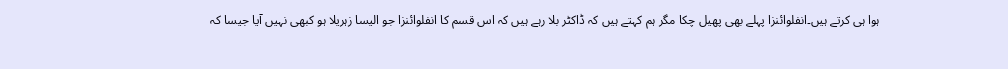ہوا ہی کرتے ہیں۔انفلوائنزا پہلے بھی پھیل چکا مگر ہم کہتے ہیں کہ ڈاکٹر بلا رہے ہیں کہ اس قسم کا انفلوائنزا جو الیسا زہریلا ہو کبھی نہیں آیا جیسا کہ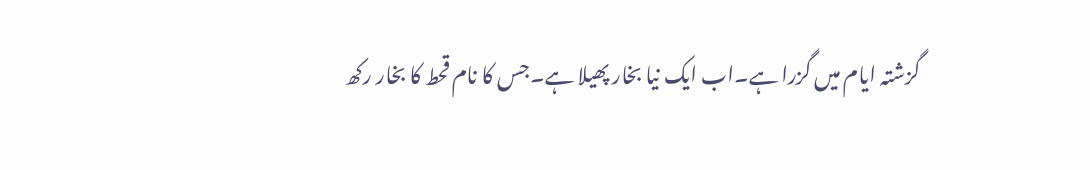گزشتہ ایام میں گزرا ہے۔اب ایک نیا بخار پھیلا ہے۔جس کا نام قحط کا بخار رکھ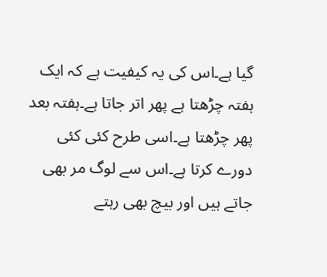گیا ہے۔اس کی یہ کیفیت ہے کہ ایک ہفتہ چڑھتا ہے پھر اتر جاتا ہے۔ہفتہ بعد پھر چڑھتا ہے۔اسی طرح کئی کئی دورے کرتا ہے۔اس سے لوگ مر بھی جاتے ہیں اور بیچ بھی رہتے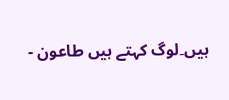ہیں۔لوگ کہتے ہیں طاعون -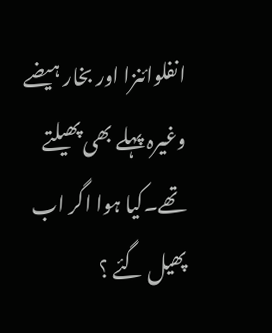انفلوائنزا اور بخار ہیضے وغیرہ پہلے بھی پھیلتے تھے۔کیا ہوا اگر اب پھیل گئے ؟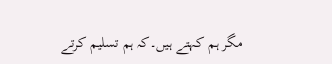مگر ہم کہتے ہیں۔کہ ہم تسلیم کرتے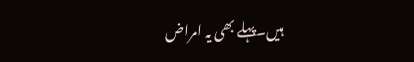ہیں۔پہلے بھی یہ امراض